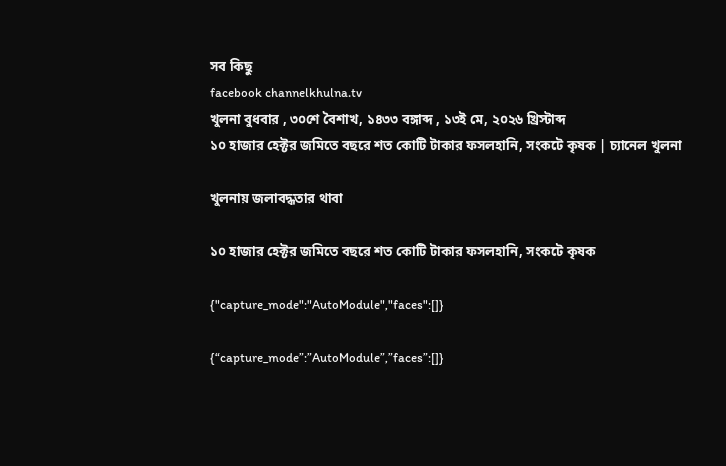সব কিছু
facebook channelkhulna.tv
খুলনা বুধবার , ৩০শে বৈশাখ, ১৪৩৩ বঙ্গাব্দ , ১৩ই মে, ২০২৬ খ্রিস্টাব্দ
১০ হাজার হেক্টর জমিতে বছরে শত কোটি টাকার ফসলহানি, সংকটে কৃষক | চ্যানেল খুলনা

খুলনায় জলাবদ্ধতার থাবা

১০ হাজার হেক্টর জমিতে বছরে শত কোটি টাকার ফসলহানি, সংকটে কৃষক

{"capture_mode":"AutoModule","faces":[]}

{“capture_mode”:”AutoModule”,”faces”:[]}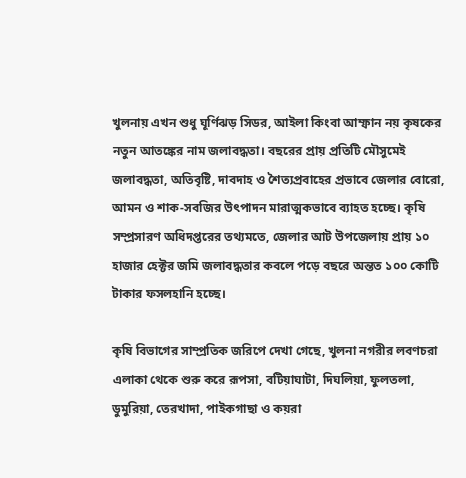খুলনায় এখন শুধু ঘূর্ণিঝড় সিডর, আইলা কিংবা আম্ফান নয় কৃষকের নতুন আতঙ্কের নাম জলাবদ্ধতা। বছরের প্রায় প্রতিটি মৌসুমেই জলাবদ্ধতা, অতিবৃষ্টি, দাবদাহ ও শৈত্যপ্রবাহের প্রভাবে জেলার বোরো, আমন ও শাক-সবজির উৎপাদন মারাত্মকভাবে ব্যাহত হচ্ছে। কৃষি সম্প্রসারণ অধিদপ্তরের তথ্যমতে, জেলার আট উপজেলায় প্রায় ১০ হাজার হেক্টর জমি জলাবদ্ধতার কবলে পড়ে বছরে অন্তত ১০০ কোটি টাকার ফসলহানি হচ্ছে।

কৃষি বিভাগের সাম্প্রতিক জরিপে দেখা গেছে, খুলনা নগরীর লবণচরা এলাকা থেকে শুরু করে রূপসা, বটিয়াঘাটা, দিঘলিয়া, ফুলতলা, ডুমুরিয়া, তেরখাদা, পাইকগাছা ও কয়রা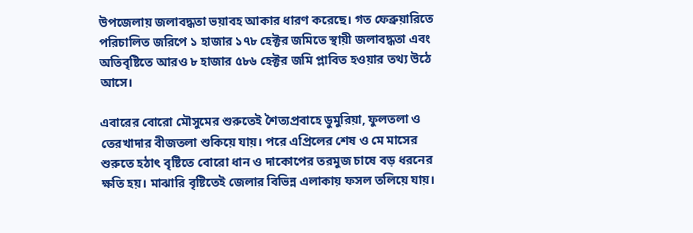উপজেলায় জলাবদ্ধতা ভয়াবহ আকার ধারণ করেছে। গত ফেব্রুয়ারিতে পরিচালিত জরিপে ১ হাজার ১৭৮ হেক্টর জমিতে স্থায়ী জলাবদ্ধতা এবং অতিবৃষ্টিতে আরও ৮ হাজার ৫৮৬ হেক্টর জমি প্লাবিত হওয়ার তথ্য উঠে আসে।

এবারের বোরো মৌসুমের শুরুতেই শৈত্যপ্রবাহে ডুমুরিয়া, ফুলতলা ও তেরখাদার বীজতলা শুকিয়ে যায়। পরে এপ্রিলের শেষ ও মে মাসের শুরুতে হঠাৎ বৃষ্টিতে বোরো ধান ও দাকোপের তরমুজ চাষে বড় ধরনের ক্ষতি হয়। মাঝারি বৃষ্টিতেই জেলার বিভিন্ন এলাকায় ফসল তলিয়ে যায়।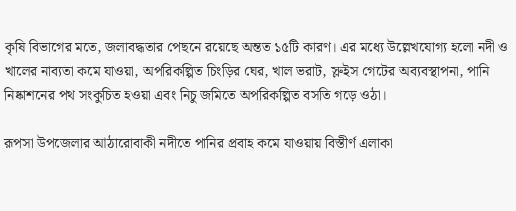কৃষি বিভাগের মতে, জলাবদ্ধতার পেছনে রয়েছে অন্তত ১৫টি কারণ। এর মধ্যে উল্লেখযোগ্য হলো নদী ও খালের নাব্যতা কমে যাওয়া, অপরিকল্পিত চিংড়ির ঘের, খাল ভরাট, স্লুইস গেটের অব্যবস্থাপনা, পানি নিষ্কাশনের পথ সংকুচিত হওয়া এবং নিচু জমিতে অপরিকল্পিত বসতি গড়ে ওঠা।

রূপসা উপজেলার আঠারোবাকী নদীতে পানির প্রবাহ কমে যাওয়ায় বিস্তীর্ণ এলাকা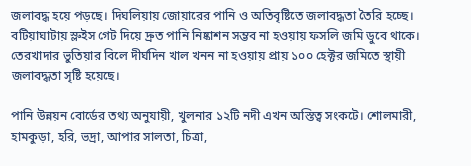জলাবদ্ধ হয়ে পড়ছে। দিঘলিয়ায় জোয়ারের পানি ও অতিবৃষ্টিতে জলাবদ্ধতা তৈরি হচ্ছে। বটিয়াঘাটায় স্লুইস গেট দিয়ে দ্রুত পানি নিষ্কাশন সম্ভব না হওয়ায় ফসলি জমি ডুবে থাকে। তেরখাদার ভুতিয়ার বিলে দীর্ঘদিন খাল খনন না হওয়ায় প্রায় ১০০ হেক্টর জমিতে স্থায়ী জলাবদ্ধতা সৃষ্টি হয়েছে।

পানি উন্নয়ন বোর্ডের তথ্য অনুযায়ী, খুলনার ১২টি নদী এখন অস্তিত্ব সংকটে। শোলমারী, হামকুড়া, হরি, ভদ্রা, আপার সালতা, চিত্রা,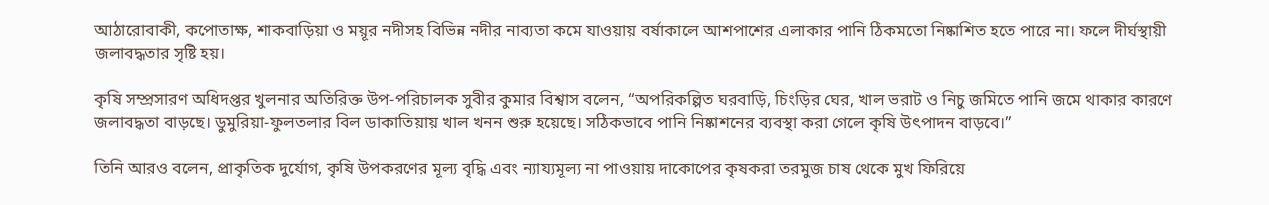আঠারোবাকী, কপোতাক্ষ, শাকবাড়িয়া ও ময়ূর নদীসহ বিভিন্ন নদীর নাব্যতা কমে যাওয়ায় বর্ষাকালে আশপাশের এলাকার পানি ঠিকমতো নিষ্কাশিত হতে পারে না। ফলে দীর্ঘস্থায়ী জলাবদ্ধতার সৃষ্টি হয়।

কৃষি সম্প্রসারণ অধিদপ্তর খুলনার অতিরিক্ত উপ-পরিচালক সুবীর কুমার বিশ্বাস বলেন, “অপরিকল্পিত ঘরবাড়ি, চিংড়ির ঘের, খাল ভরাট ও নিচু জমিতে পানি জমে থাকার কারণে জলাবদ্ধতা বাড়ছে। ডুমুরিয়া-ফুলতলার বিল ডাকাতিয়ায় খাল খনন শুরু হয়েছে। সঠিকভাবে পানি নিষ্কাশনের ব্যবস্থা করা গেলে কৃষি উৎপাদন বাড়বে।”

তিনি আরও বলেন, প্রাকৃতিক দুর্যোগ, কৃষি উপকরণের মূল্য বৃদ্ধি এবং ন্যায্যমূল্য না পাওয়ায় দাকোপের কৃষকরা তরমুজ চাষ থেকে মুখ ফিরিয়ে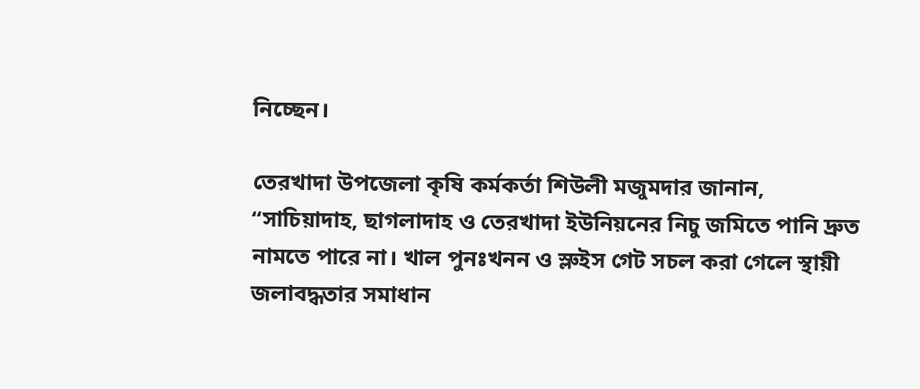নিচ্ছেন।

তেরখাদা উপজেলা কৃষি কর্মকর্তা শিউলী মজুমদার জানান, “সাচিয়াদাহ, ছাগলাদাহ ও তেরখাদা ইউনিয়নের নিচু জমিতে পানি দ্রুত নামতে পারে না। খাল পুনঃখনন ও স্লুইস গেট সচল করা গেলে স্থায়ী জলাবদ্ধতার সমাধান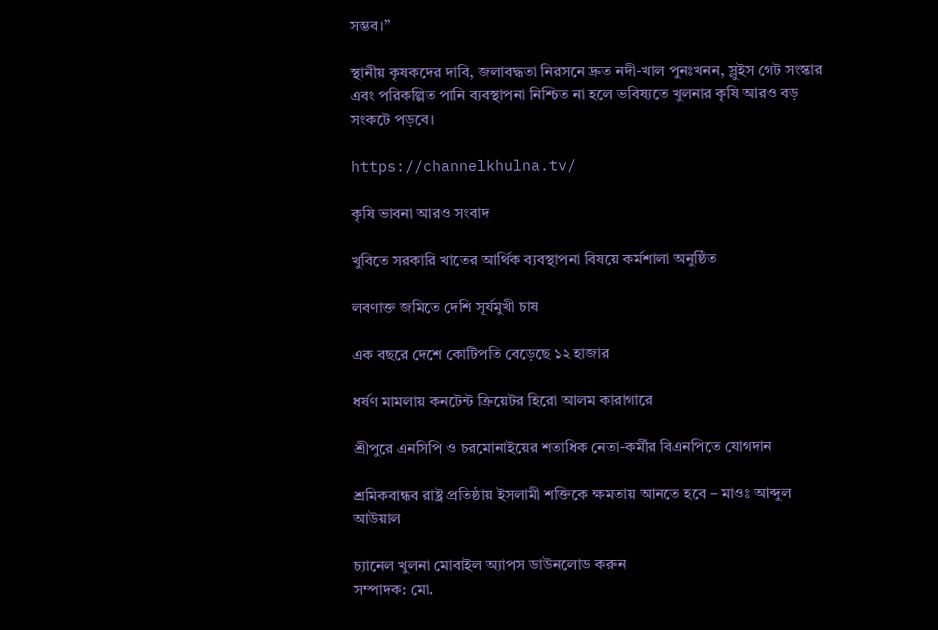সম্ভব।”

স্থানীয় কৃষকদের দাবি, জলাবদ্ধতা নিরসনে দ্রুত নদী-খাল পুনঃখনন, স্লুইস গেট সংস্কার এবং পরিকল্পিত পানি ব্যবস্থাপনা নিশ্চিত না হলে ভবিষ্যতে খুলনার কৃষি আরও বড় সংকটে পড়বে।

https://channelkhulna.tv/

কৃষি ভাবনা আরও সংবাদ

খুবিতে সরকারি খাতের আর্থিক ব্যবস্থাপনা বিষয়ে কর্মশালা অনুষ্ঠিত

লবণাক্ত জমিতে দেশি সূর্যমুখী চাষ

এক বছরে দেশে কোটিপতি বেড়েছে ১২ হাজার

ধর্ষণ মামলায় কনটেন্ট ক্রিয়েটর হিরো আলম কারাগারে

শ্রীপুরে এনসিপি ও চরমোনাইয়ের শতাধিক নেতা-কর্মীর বিএনপিতে যোগদান

শ্রমিকবান্ধব রাষ্ট্র প্রতিষ্ঠায় ইসলামী শক্তিকে ক্ষমতায় আনতে হবে – মাওঃ আব্দুল আউয়াল

চ্যানেল খুলনা মোবাইল অ্যাপস ডাউনলোড করুন
সম্পাদক: মো.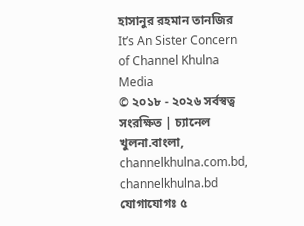হাসানুর রহমান তানজির
It’s An Sister Concern of Channel Khulna Media
© ২০১৮ - ২০২৬ সর্বস্বত্ব সংরক্ষিত | চ্যানেল খুলনা.বাংলা, channelkhulna.com.bd, channelkhulna.bd
যোগাযোগঃ ৫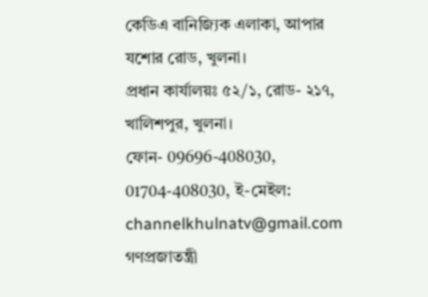কেডিএ বানিজ্যিক এলাকা, আপার যশোর রোড, খুলনা।
প্রধান কার্যালয়ঃ ৫২/১, রোড- ২১৭, খালিশপুর, খুলনা।
ফোন- 09696-408030, 01704-408030, ই-মেইল: channelkhulnatv@gmail.com
গণপ্রজাতন্ত্রী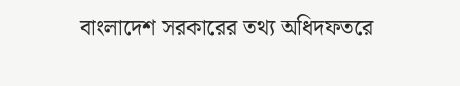বাংলাদেশ সরকারের তথ্য অধিদফতরে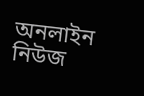অনলাইন নিউজ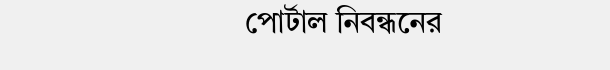পোর্টাল নিবন্ধনের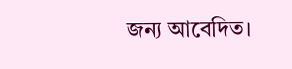জন্য আবেদিত।